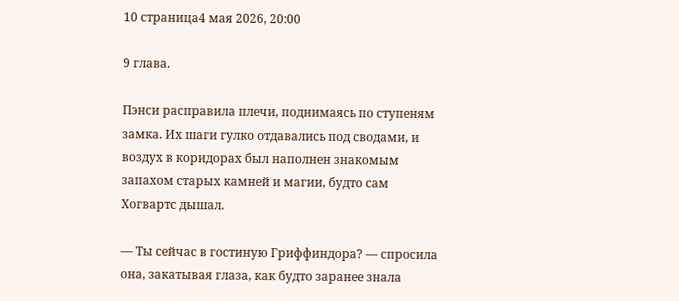10 страница4 мая 2026, 20:00

9 глава.

Пэнси расправила плечи, поднимаясь по ступеням замка. Их шаги гулко отдавались под сводами, и воздух в коридорах был наполнен знакомым запахом старых камней и магии, будто сам Хогвартс дышал.

— Ты сейчас в гостиную Гриффиндора? — спросила она, закатывая глаза, как будто заранее знала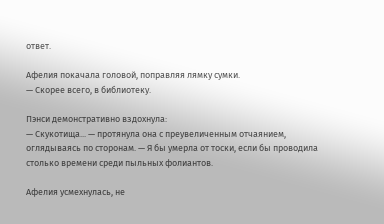ответ.

Афелия покачала головой, поправляя лямку сумки.
— Скорее всего, в библиотеку.

Пэнси демонстративно вздохнула:
— Скукотища... — протянула она с преувеличенным отчаянием, оглядываясь по сторонам. — Я бы умерла от тоски, если бы проводила столько времени среди пыльных фолиантов.

Афелия усмехнулась, не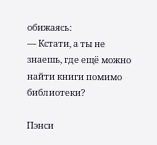обижаясь:
— Кстати, а ты не знаешь, где ещё можно найти книги помимо библиотеки?

Пэнси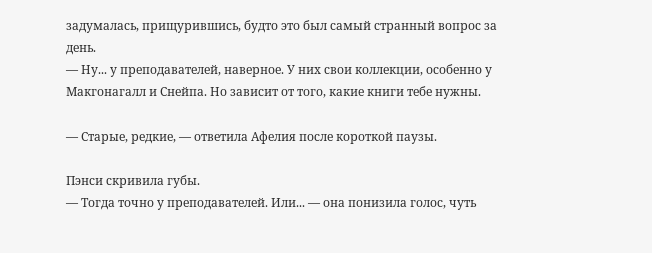задумалась, прищурившись, будто это был самый странный вопрос за день.
— Ну... у преподавателей, наверное. У них свои коллекции, особенно у Макгонагалл и Снейпа. Но зависит от того, какие книги тебе нужны.

— Старые, редкие, — ответила Афелия после короткой паузы.

Пэнси скривила губы.
— Тогда точно у преподавателей. Или... — она понизила голос, чуть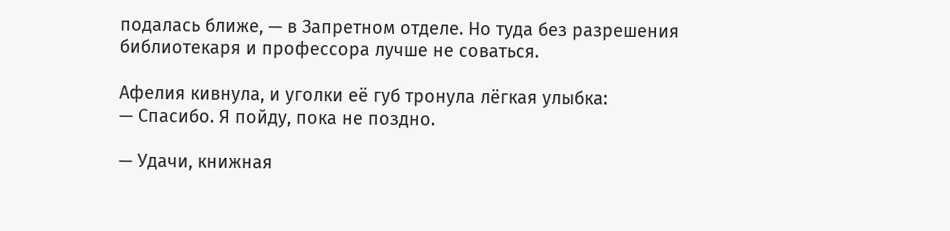подалась ближе, — в Запретном отделе. Но туда без разрешения библиотекаря и профессора лучше не соваться.

Афелия кивнула, и уголки её губ тронула лёгкая улыбка:
— Спасибо. Я пойду, пока не поздно.

— Удачи, книжная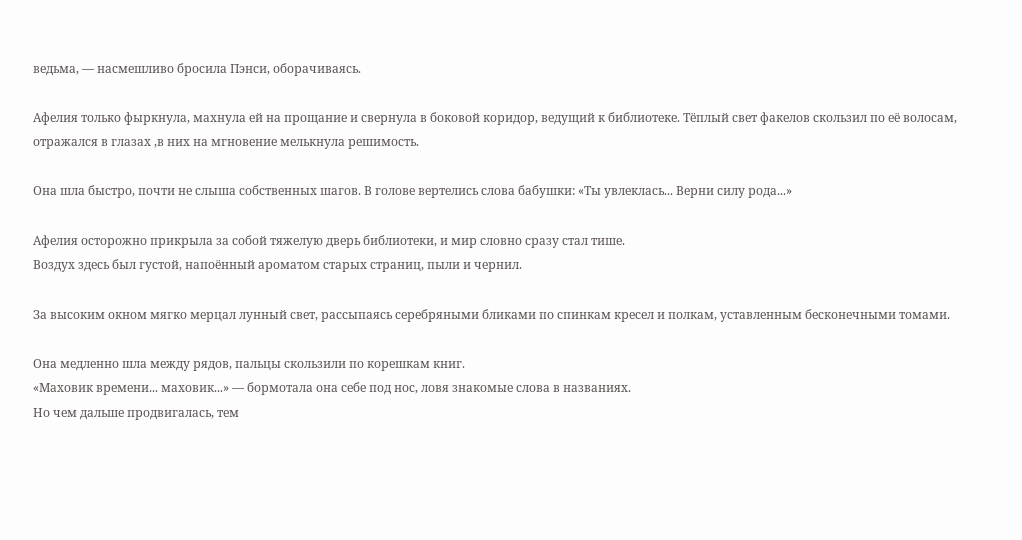ведьма, — насмешливо бросила Пэнси, оборачиваясь.

Афелия только фыркнула, махнула ей на прощание и свернула в боковой коридор, ведущий к библиотеке. Тёплый свет факелов скользил по её волосам, отражался в глазах ,в них на мгновение мелькнула решимость.

Она шла быстро, почти не слыша собственных шагов. В голове вертелись слова бабушки: «Ты увлеклась... Верни силу рода...»

Афелия осторожно прикрыла за собой тяжелую дверь библиотеки, и мир словно сразу стал тише.
Воздух здесь был густой, напоённый ароматом старых страниц, пыли и чернил.

За высоким окном мягко мерцал лунный свет, рассыпаясь серебряными бликами по спинкам кресел и полкам, уставленным бесконечными томами.

Она медленно шла между рядов, пальцы скользили по корешкам книг.
«Маховик времени... маховик...» — бормотала она себе под нос, ловя знакомые слова в названиях.
Но чем дальше продвигалась, тем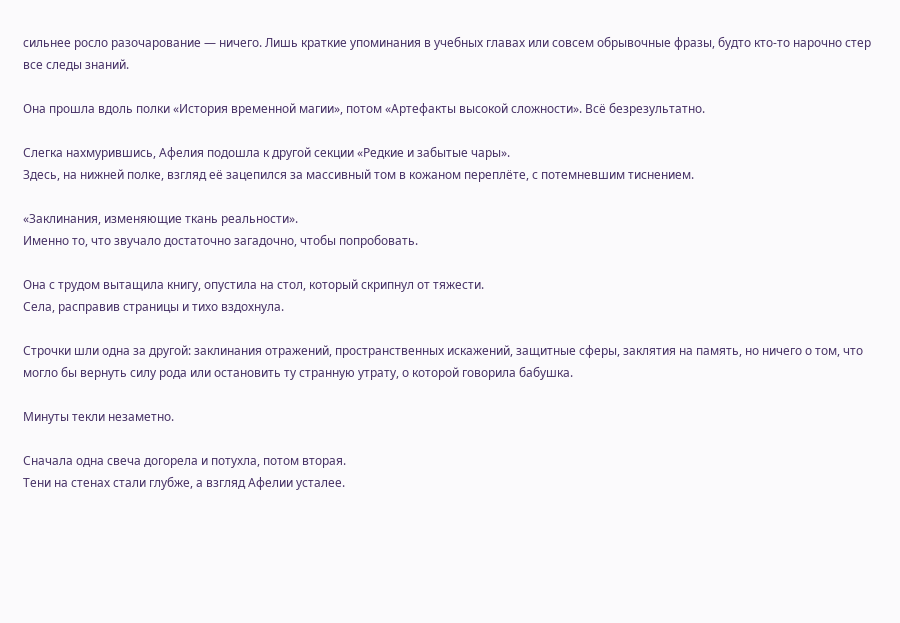сильнее росло разочарование — ничего. Лишь краткие упоминания в учебных главах или совсем обрывочные фразы, будто кто-то нарочно стер все следы знаний.

Она прошла вдоль полки «История временной магии», потом «Артефакты высокой сложности». Всё безрезультатно.

Слегка нахмурившись, Афелия подошла к другой секции «Редкие и забытые чары».
Здесь, на нижней полке, взгляд её зацепился за массивный том в кожаном переплёте, с потемневшим тиснением.

«Заклинания, изменяющие ткань реальности».
Именно то, что звучало достаточно загадочно, чтобы попробовать.

Она с трудом вытащила книгу, опустила на стол, который скрипнул от тяжести.
Села, расправив страницы и тихо вздохнула.

Строчки шли одна за другой: заклинания отражений, пространственных искажений, защитные сферы, заклятия на память, но ничего о том, что могло бы вернуть силу рода или остановить ту странную утрату, о которой говорила бабушка.

Минуты текли незаметно.

Сначала одна свеча догорела и потухла, потом вторая.
Тени на стенах стали глубже, а взгляд Афелии усталее.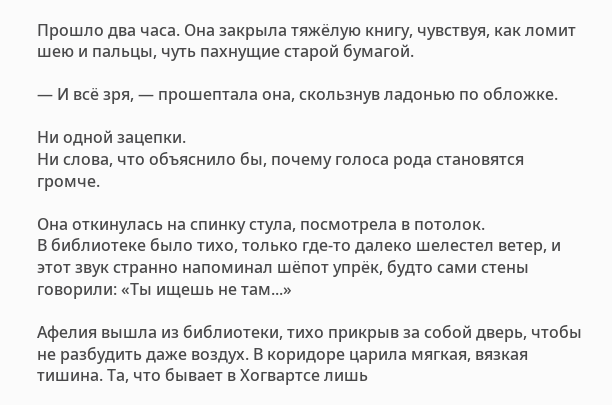Прошло два часа. Она закрыла тяжёлую книгу, чувствуя, как ломит шею и пальцы, чуть пахнущие старой бумагой.

— И всё зря, — прошептала она, скользнув ладонью по обложке.

Ни одной зацепки.
Ни слова, что объяснило бы, почему голоса рода становятся громче.

Она откинулась на спинку стула, посмотрела в потолок.
В библиотеке было тихо, только где-то далеко шелестел ветер, и этот звук странно напоминал шёпот упрёк, будто сами стены говорили: «Ты ищешь не там...»

Афелия вышла из библиотеки, тихо прикрыв за собой дверь, чтобы не разбудить даже воздух. В коридоре царила мягкая, вязкая тишина. Та, что бывает в Хогвартсе лишь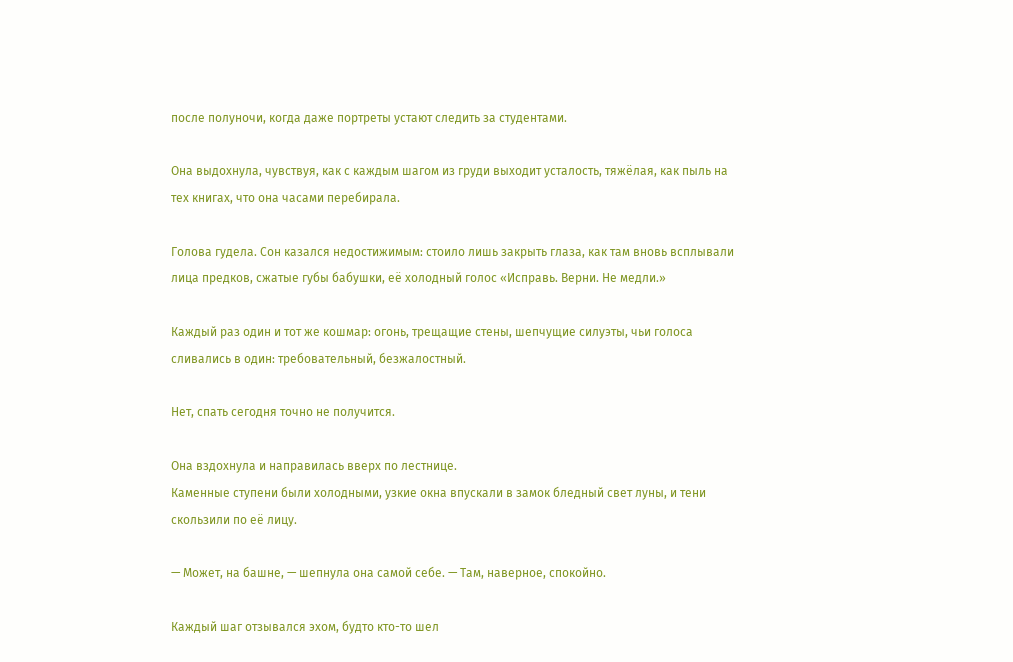после полуночи, когда даже портреты устают следить за студентами.

Она выдохнула, чувствуя, как с каждым шагом из груди выходит усталость, тяжёлая, как пыль на тех книгах, что она часами перебирала.

Голова гудела. Сон казался недостижимым: стоило лишь закрыть глаза, как там вновь всплывали лица предков, сжатые губы бабушки, её холодный голос «Исправь. Верни. Не медли.»

Каждый раз один и тот же кошмар: огонь, трещащие стены, шепчущие силуэты, чьи голоса сливались в один: требовательный, безжалостный.

Нет, спать сегодня точно не получится.

Она вздохнула и направилась вверх по лестнице.
Каменные ступени были холодными, узкие окна впускали в замок бледный свет луны, и тени скользили по её лицу.

— Может, на башне, — шепнула она самой себе. — Там, наверное, спокойно.

Каждый шаг отзывался эхом, будто кто-то шел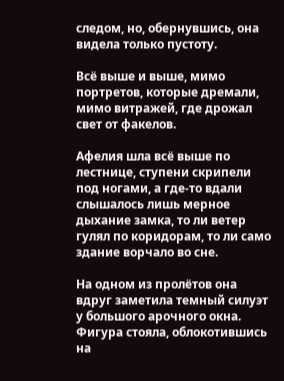следом, но, обернувшись, она видела только пустоту.

Всё выше и выше, мимо портретов, которые дремали, мимо витражей, где дрожал свет от факелов.

Афелия шла всё выше по лестнице, ступени скрипели под ногами, а где-то вдали слышалось лишь мерное дыхание замка, то ли ветер гулял по коридорам, то ли само здание ворчало во сне.

На одном из пролётов она вдруг заметила темный силуэт у большого арочного окна. Фигура стояла, облокотившись на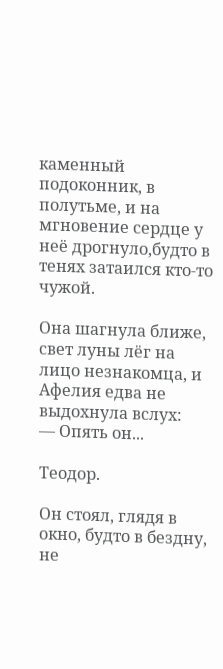каменный подоконник, в полутьме, и на мгновение сердце у неё дрогнуло,будто в тенях затаился кто-то чужой.

Она шагнула ближе, свет луны лёг на лицо незнакомца, и Афелия едва не выдохнула вслух:
— Опять он...

Теодор.

Он стоял, глядя в окно, будто в бездну, не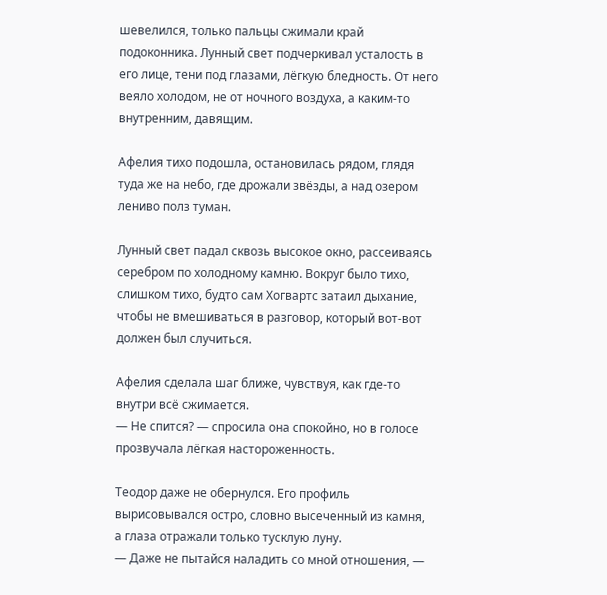шевелился, только пальцы сжимали край подоконника. Лунный свет подчеркивал усталость в его лице, тени под глазами, лёгкую бледность. От него веяло холодом, не от ночного воздуха, а каким-то внутренним, давящим.

Афелия тихо подошла, остановилась рядом, глядя туда же на небо, где дрожали звёзды, а над озером лениво полз туман.

Лунный свет падал сквозь высокое окно, рассеиваясь серебром по холодному камню. Вокруг было тихо, слишком тихо, будто сам Хогвартс затаил дыхание, чтобы не вмешиваться в разговор, который вот-вот должен был случиться.

Афелия сделала шаг ближе, чувствуя, как где-то внутри всё сжимается.
— Не спится? — спросила она спокойно, но в голосе прозвучала лёгкая настороженность.

Теодор даже не обернулся. Его профиль вырисовывался остро, словно высеченный из камня, а глаза отражали только тусклую луну.
— Даже не пытайся наладить со мной отношения, —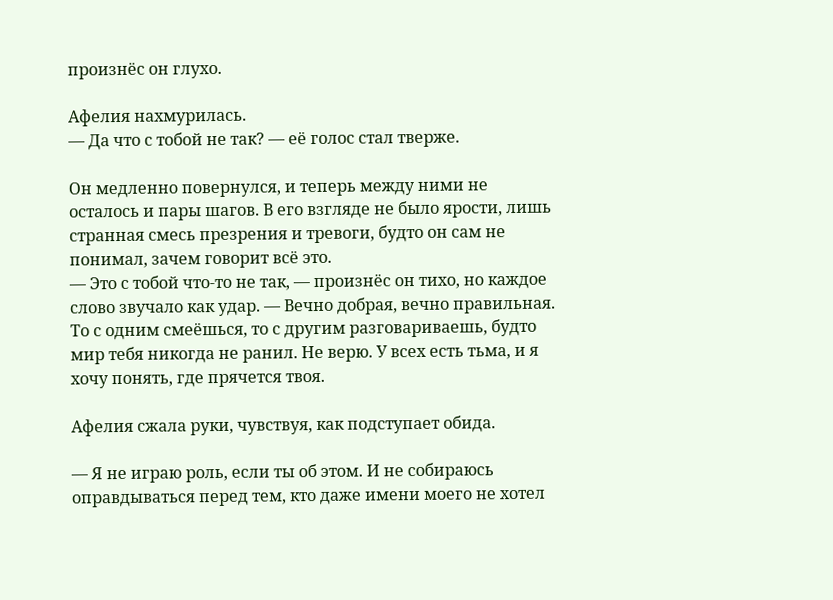произнёс он глухо.

Афелия нахмурилась.
— Да что с тобой не так? — её голос стал тверже.

Он медленно повернулся, и теперь между ними не осталось и пары шагов. В его взгляде не было ярости, лишь странная смесь презрения и тревоги, будто он сам не понимал, зачем говорит всё это.
— Это с тобой что-то не так, — произнёс он тихо, но каждое слово звучало как удар. — Вечно добрая, вечно правильная. То с одним смеёшься, то с другим разговариваешь, будто мир тебя никогда не ранил. Не верю. У всех есть тьма, и я хочу понять, где прячется твоя.

Афелия сжала руки, чувствуя, как подступает обида.

— Я не играю роль, если ты об этом. И не собираюсь оправдываться перед тем, кто даже имени моего не хотел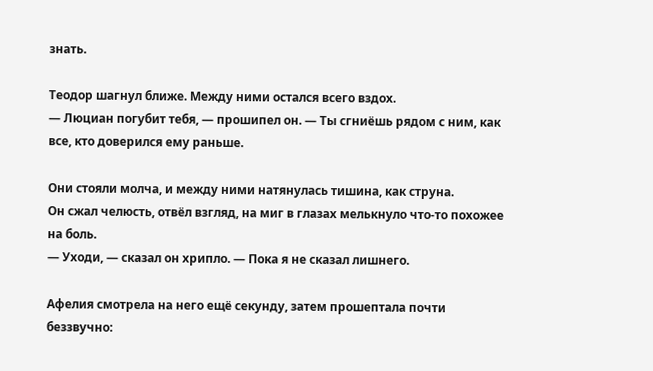знать.

Теодор шагнул ближе. Между ними остался всего вздох.
— Люциан погубит тебя, — прошипел он. — Ты сгниёшь рядом с ним, как все, кто доверился ему раньше.

Они стояли молча, и между ними натянулась тишина, как струна.
Он сжал челюсть, отвёл взгляд, на миг в глазах мелькнуло что-то похожее на боль.
— Уходи, — сказал он хрипло. — Пока я не сказал лишнего.

Афелия смотрела на него ещё секунду, затем прошептала почти беззвучно: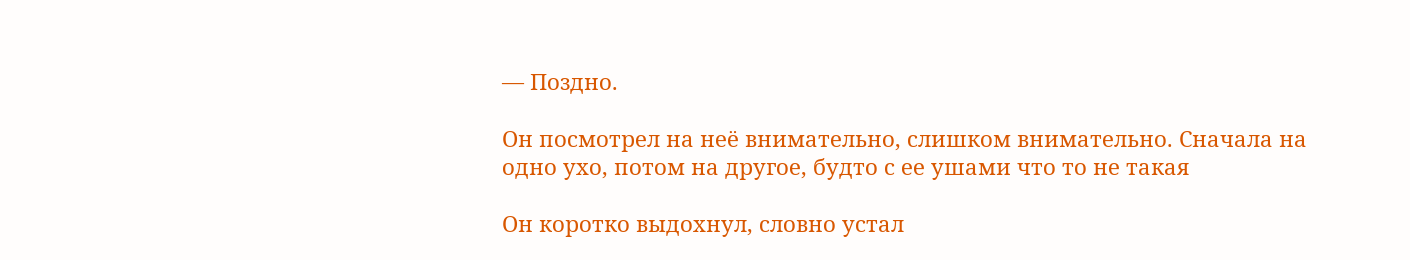— Поздно.

Он посмотрел на неё внимательно, слишком внимательно. Сначала на одно ухо, потом на другое, будто с ее ушами что то не такая

Он коротко выдохнул, словно устал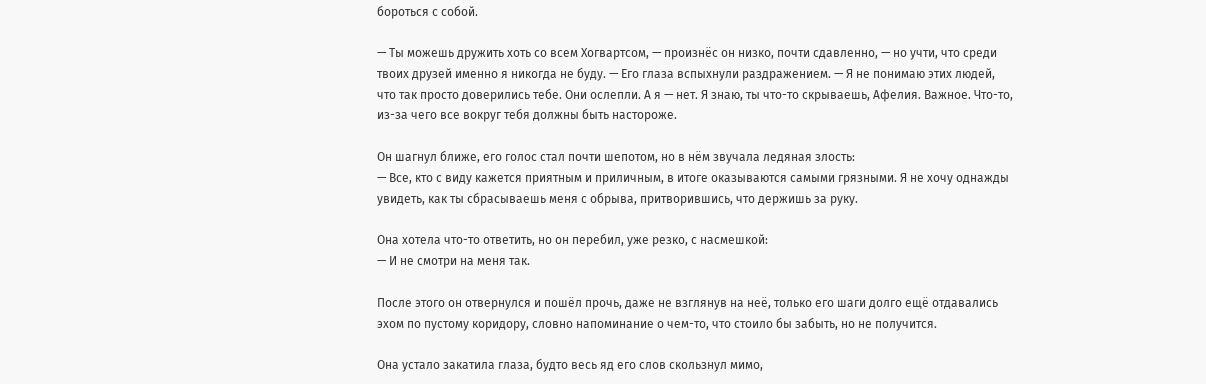бороться с собой.

— Ты можешь дружить хоть со всем Хогвартсом, — произнёс он низко, почти сдавленно, — но учти, что среди твоих друзей именно я никогда не буду. — Его глаза вспыхнули раздражением. — Я не понимаю этих людей, что так просто доверились тебе. Они ослепли. А я — нет. Я знаю, ты что-то скрываешь, Афелия. Важное. Что-то, из-за чего все вокруг тебя должны быть настороже.

Он шагнул ближе, его голос стал почти шепотом, но в нём звучала ледяная злость:
— Все, кто с виду кажется приятным и приличным, в итоге оказываются самыми грязными. Я не хочу однажды увидеть, как ты сбрасываешь меня с обрыва, притворившись, что держишь за руку.

Она хотела что-то ответить, но он перебил, уже резко, с насмешкой:
— И не смотри на меня так.

После этого он отвернулся и пошёл прочь, даже не взглянув на неё, только его шаги долго ещё отдавались эхом по пустому коридору, словно напоминание о чем-то, что стоило бы забыть, но не получится.

Она устало закатила глаза, будто весь яд его слов скользнул мимо,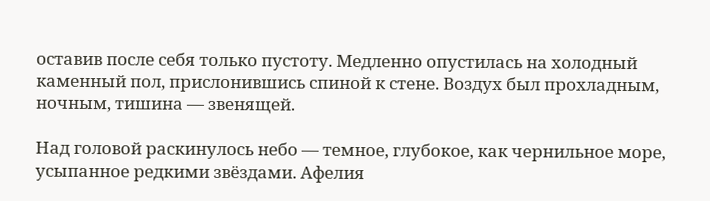оставив после себя только пустоту. Медленно опустилась на холодный каменный пол, прислонившись спиной к стене. Воздух был прохладным, ночным, тишина — звенящей.

Над головой раскинулось небо — темное, глубокое, как чернильное море, усыпанное редкими звёздами. Афелия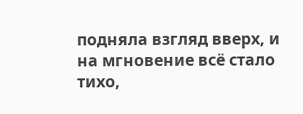подняла взгляд вверх, и на мгновение всё стало тихо,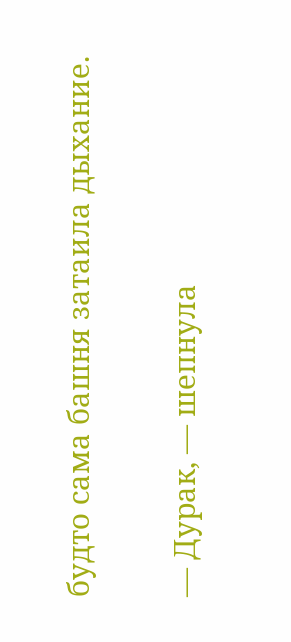будто сама башня затаила дыхание.

— Дурак, — шепнула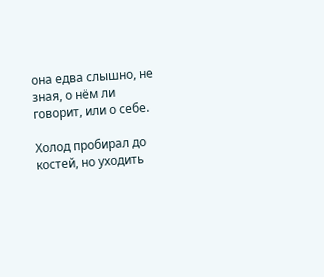она едва слышно, не зная, о нём ли говорит, или о себе.

Холод пробирал до костей, но уходить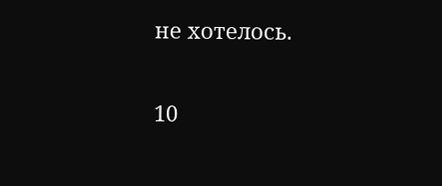не хотелось.

10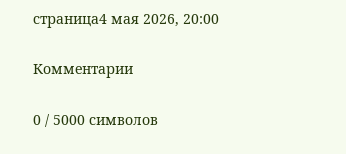страница4 мая 2026, 20:00

Комментарии

0 / 5000 символов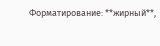Форматирование: **жирный**,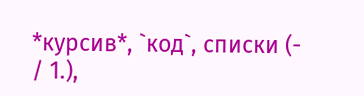*курсив*, `код`, списки (- / 1.),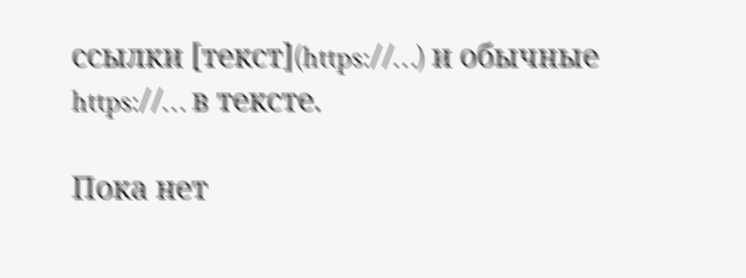ссылки [текст](https://…) и обычные https://… в тексте.

Пока нет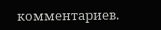комментариев.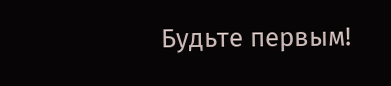Будьте первым!